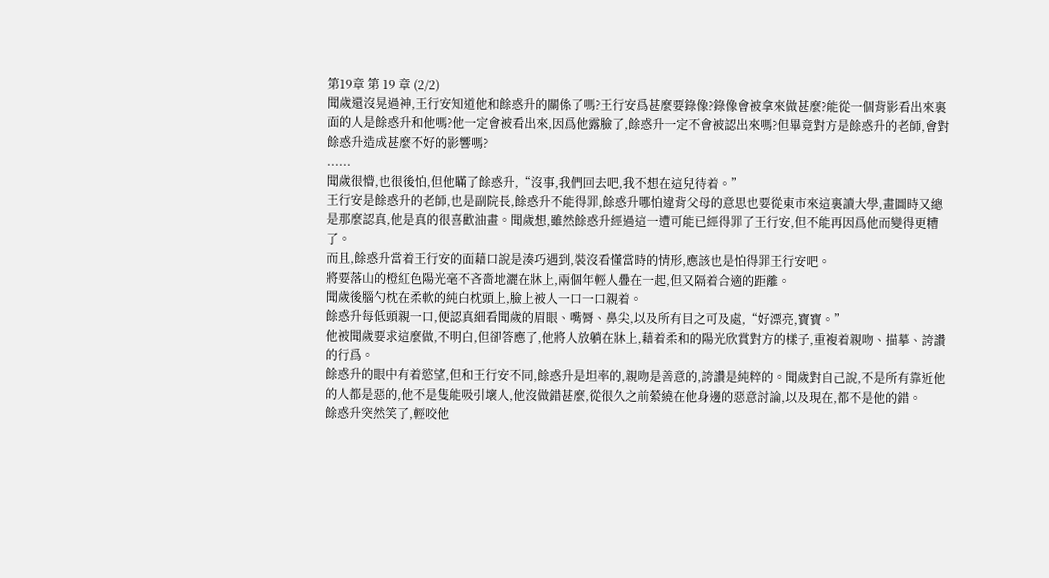第19章 第 19 章 (2/2)
聞歲還沒晃過神,王行安知道他和餘惑升的關係了嗎?王行安爲甚麼要錄像?錄像會被拿來做甚麼?能從一個背影看出來裏面的人是餘惑升和他嗎?他一定會被看出來,因爲他露臉了,餘惑升一定不會被認出來嗎?但畢竟對方是餘惑升的老師,會對餘惑升造成甚麼不好的影響嗎?
......
聞歲很懵,也很後怕,但他瞞了餘惑升,“沒事,我們回去吧,我不想在這兒待着。”
王行安是餘惑升的老師,也是副院長,餘惑升不能得罪,餘惑升哪怕違背父母的意思也要從東市來這裏讀大學,畫圖時又總是那麼認真,他是真的很喜歡油畫。聞歲想,雖然餘惑升經過這一遭可能已經得罪了王行安,但不能再因爲他而變得更糟了。
而且,餘惑升當着王行安的面藉口說是湊巧遇到,裝沒看懂當時的情形,應該也是怕得罪王行安吧。
將要落山的橙紅色陽光毫不吝嗇地灑在牀上,兩個年輕人疊在一起,但又隔着合適的距離。
聞歲後腦勺枕在柔軟的純白枕頭上,臉上被人一口一口親着。
餘惑升每低頭親一口,便認真細看聞歲的眉眼、嘴脣、鼻尖,以及所有目之可及處,“好漂亮,寶寶。”
他被聞歲要求這麼做,不明白,但卻答應了,他將人放躺在牀上,藉着柔和的陽光欣賞對方的樣子,重複着親吻、描摹、誇讚的行爲。
餘惑升的眼中有着慾望,但和王行安不同,餘惑升是坦率的,親吻是善意的,誇讚是純粹的。聞歲對自己說,不是所有靠近他的人都是惡的,他不是隻能吸引壞人,他沒做錯甚麼,從很久之前縈繞在他身邊的惡意討論,以及現在,都不是他的錯。
餘惑升突然笑了,輕咬他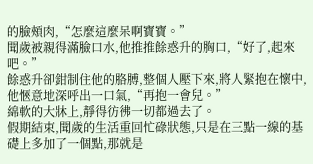的臉頰肉,“怎麼這麼呆啊寶寶。”
聞歲被親得滿臉口水,他推推餘惑升的胸口,“好了,起來吧。”
餘惑升卻鉗制住他的胳膊,整個人壓下來,將人緊抱在懷中,他愜意地深呼出一口氣,“再抱一會兒。”
綿軟的大牀上,靜得彷彿一切都過去了。
假期結束,聞歲的生活重回忙碌狀態,只是在三點一線的基礎上多加了一個點,那就是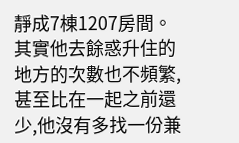靜成7棟1207房間。
其實他去餘惑升住的地方的次數也不頻繁,甚至比在一起之前還少,他沒有多找一份兼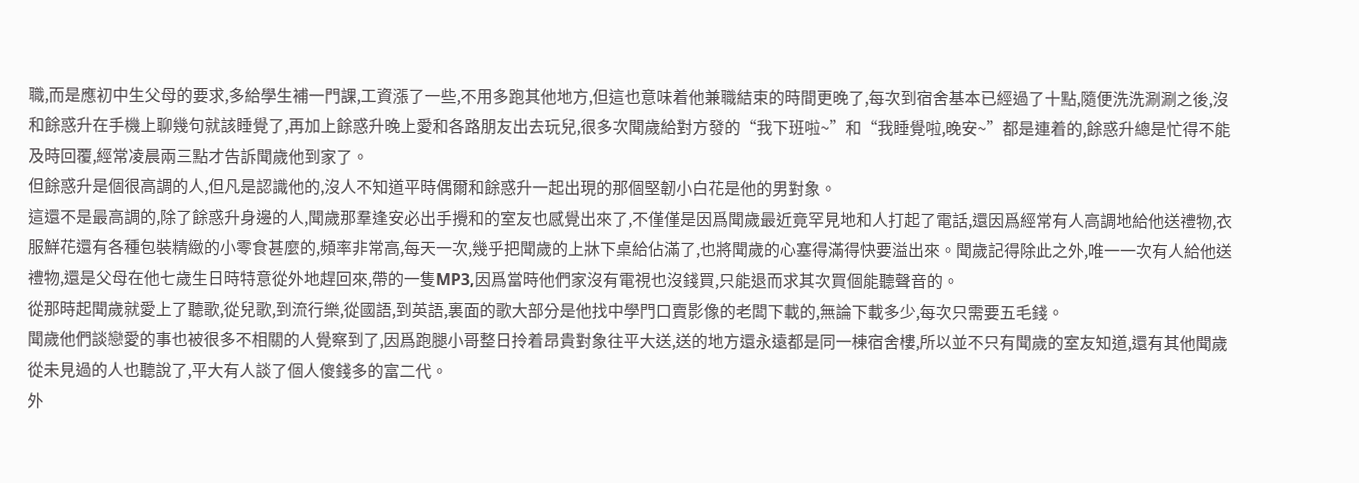職,而是應初中生父母的要求,多給學生補一門課,工資漲了一些,不用多跑其他地方,但這也意味着他兼職結束的時間更晚了,每次到宿舍基本已經過了十點,隨便洗洗涮涮之後,沒和餘惑升在手機上聊幾句就該睡覺了,再加上餘惑升晚上愛和各路朋友出去玩兒,很多次聞歲給對方發的“我下班啦~”和“我睡覺啦,晚安~”都是連着的,餘惑升總是忙得不能及時回覆,經常凌晨兩三點才告訴聞歲他到家了。
但餘惑升是個很高調的人,但凡是認識他的,沒人不知道平時偶爾和餘惑升一起出現的那個堅韌小白花是他的男對象。
這還不是最高調的,除了餘惑升身邊的人,聞歲那羣逢安必出手攪和的室友也感覺出來了,不僅僅是因爲聞歲最近竟罕見地和人打起了電話,還因爲經常有人高調地給他送禮物,衣服鮮花還有各種包裝精緻的小零食甚麼的,頻率非常高,每天一次,幾乎把聞歲的上牀下桌給佔滿了,也將聞歲的心塞得滿得快要溢出來。聞歲記得除此之外,唯一一次有人給他送禮物,還是父母在他七歲生日時特意從外地趕回來,帶的一隻MP3,因爲當時他們家沒有電視也沒錢買,只能退而求其次買個能聽聲音的。
從那時起聞歲就愛上了聽歌,從兒歌,到流行樂,從國語,到英語,裏面的歌大部分是他找中學門口賣影像的老闆下載的,無論下載多少,每次只需要五毛錢。
聞歲他們談戀愛的事也被很多不相關的人覺察到了,因爲跑腿小哥整日拎着昂貴對象往平大送,送的地方還永遠都是同一棟宿舍樓,所以並不只有聞歲的室友知道,還有其他聞歲從未見過的人也聽說了,平大有人談了個人傻錢多的富二代。
外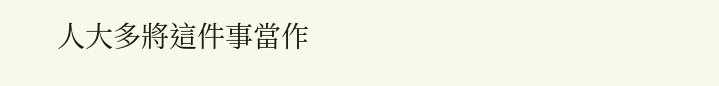人大多將這件事當作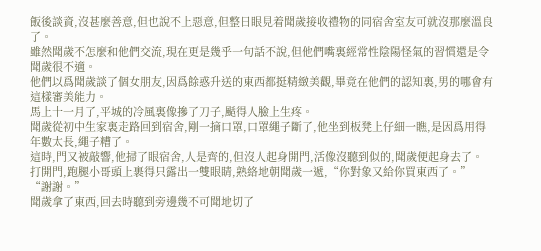飯後談資,沒甚麼善意,但也說不上惡意,但整日眼見着聞歲接收禮物的同宿舍室友可就沒那麼溫良了。
雖然聞歲不怎麼和他們交流,現在更是幾乎一句話不說,但他們嘴裏經常性陰陽怪氣的習慣還是令聞歲很不適。
他們以爲聞歲談了個女朋友,因爲餘惑升送的東西都挺精緻美觀,畢竟在他們的認知裏,男的哪會有這樣審美能力。
馬上十一月了,平城的冷風裏像摻了刀子,颳得人臉上生疼。
聞歲從初中生家裏走路回到宿舍,剛一摘口罩,口罩繩子斷了,他坐到板凳上仔細一瞧,是因爲用得年數太長,繩子糟了。
這時,門又被敲響,他掃了眼宿舍,人是齊的,但沒人起身開門,活像沒聽到似的,聞歲便起身去了。
打開門,跑腿小哥頭上裹得只露出一雙眼睛,熟絡地朝聞歲一遞,“你對象又給你買東西了。”
“謝謝。”
聞歲拿了東西,回去時聽到旁邊幾不可聞地切了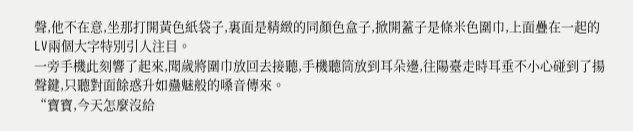聲,他不在意,坐那打開黃色紙袋子,裏面是精緻的同顏色盒子,掀開蓋子是條米色圍巾,上面疊在一起的LV兩個大字特別引人注目。
一旁手機此刻響了起來,聞歲將圍巾放回去接聽,手機聽筒放到耳朵邊,往陽臺走時耳垂不小心碰到了揚聲鍵,只聽對面餘惑升如蠱魅般的嗓音傳來。
“寶寶,今天怎麼沒給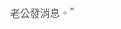老公發消息。”